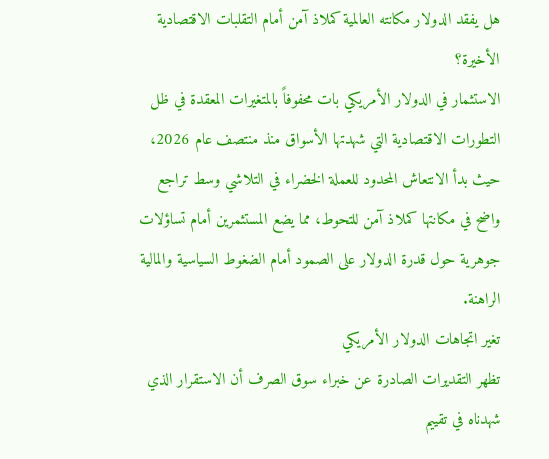هل يفقد الدولار مكانته العالمية كملاذ آمن أمام التقلبات الاقتصادية الأخيرة؟
الاستثمار في الدولار الأمريكي بات محفوفاً بالمتغيرات المعقدة في ظل التطورات الاقتصادية التي شهدتها الأسواق منذ منتصف عام 2026، حيث بدأ الانتعاش المحدود للعملة الخضراء في التلاشي وسط تراجع واضح في مكانتها كملاذ آمن للتحوط، مما يضع المستثمرين أمام تساؤلات جوهرية حول قدرة الدولار على الصمود أمام الضغوط السياسية والمالية الراهنة.
تغير اتجاهات الدولار الأمريكي
تظهر التقديرات الصادرة عن خبراء سوق الصرف أن الاستقرار الذي شهدناه في تقييم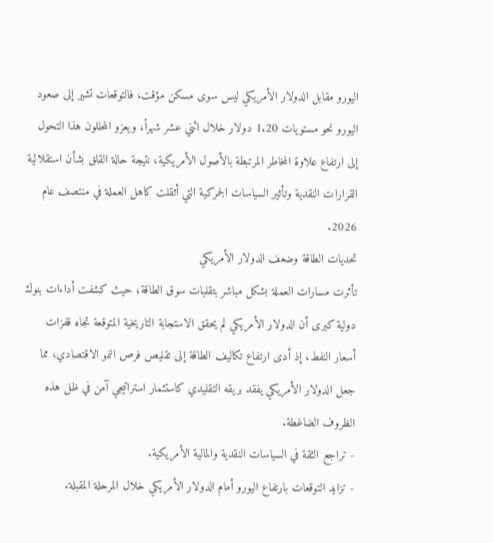اليورو مقابل الدولار الأمريكي ليس سوى مسكن مؤقت، فالتوقعات تشير إلى صعود اليورو نحو مستويات 1.20 دولار خلال اثني عشر شهراً، ويعزو المحللون هذا التحول إلى ارتفاع علاوة المخاطر المرتبطة بالأصول الأمريكية، نتيجة حالة القلق بشأن استقلالية القرارات النقدية وتأثير السياسات الجمركية التي أثقلت كاهل العملة في منتصف عام 2026.
تحديات الطاقة وضعف الدولار الأمريكي
تأثرت مسارات العملة بشكل مباشر بتقلبات سوق الطاقة، حيث كشفت أداءات بنوك دولية كبرى أن الدولار الأمريكي لم يحقق الاستجابة التاريخية المتوقعة تجاه قفزات أسعار النفط، إذ أدى ارتفاع تكاليف الطاقة إلى تقليص فرص النمو الاقتصادي، مما جعل الدولار الأمريكي يفقد بريقه التقليدي كاستثمار استراتيجي آمن في ظل هذه الظروف الضاغطة.
- تراجع الثقة في السياسات النقدية والمالية الأمريكية.
- تزايد التوقعات بارتفاع اليورو أمام الدولار الأمريكي خلال المرحلة المقبلة.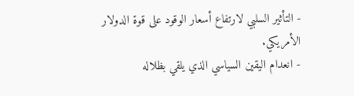- التأثير السلبي لارتفاع أسعار الوقود على قوة الدولار الأمريكي.
- انعدام اليقين السياسي الذي يلقي بظلاله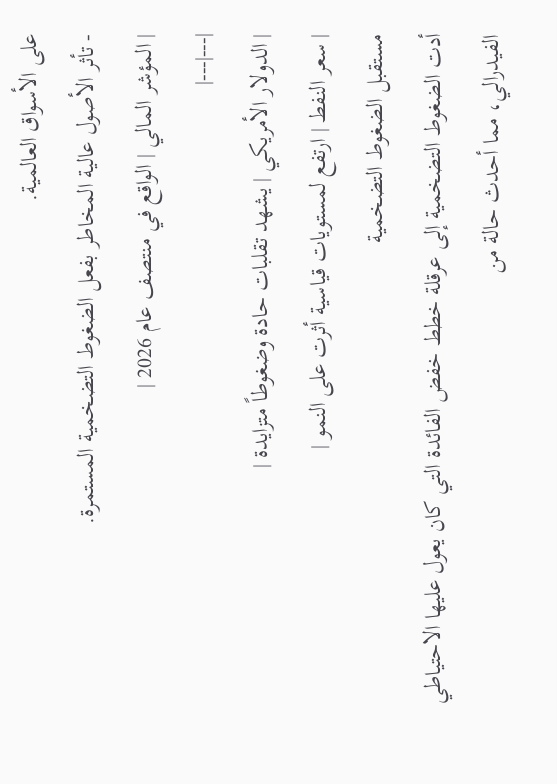على الأسواق العالمية.
- تأثر الأصول عالية المخاطر بفعل الضغوط التضخمية المستمرة.
| المؤشر المالي | الواقع في منتصف عام 2026 |
|---|---|
| الدولار الأمريكي | يشهد تقلبات حادة وضغوطاً متزايدة |
| سعر النفط | ارتفع لمستويات قياسية أثرت على النمو |
مستقبل الضغوط التضخمية
أدت الضغوط التضخمية إلى عرقلة خطط خفض الفائدة التي كان يعول عليها الاحتياطي الفيدرالي، مما أحدث حالة من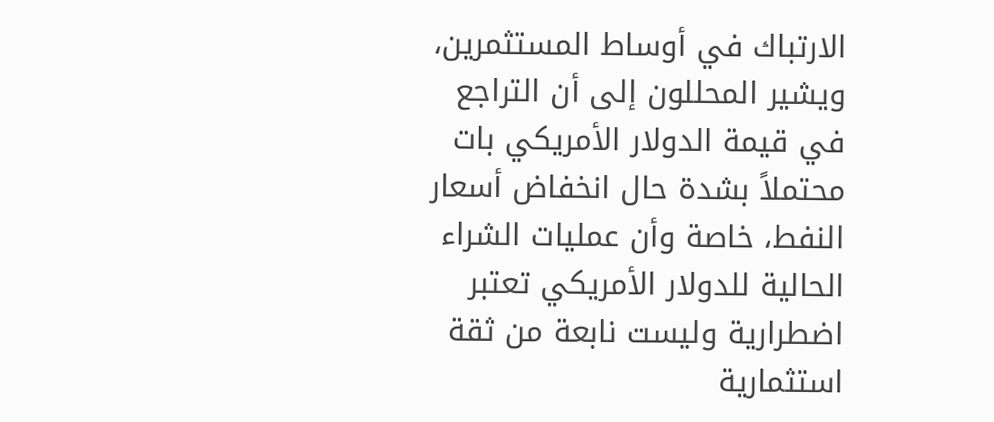الارتباك في أوساط المستثمرين، ويشير المحللون إلى أن التراجع في قيمة الدولار الأمريكي بات محتملاً بشدة حال انخفاض أسعار النفط، خاصة وأن عمليات الشراء الحالية للدولار الأمريكي تعتبر اضطرارية وليست نابعة من ثقة استثمارية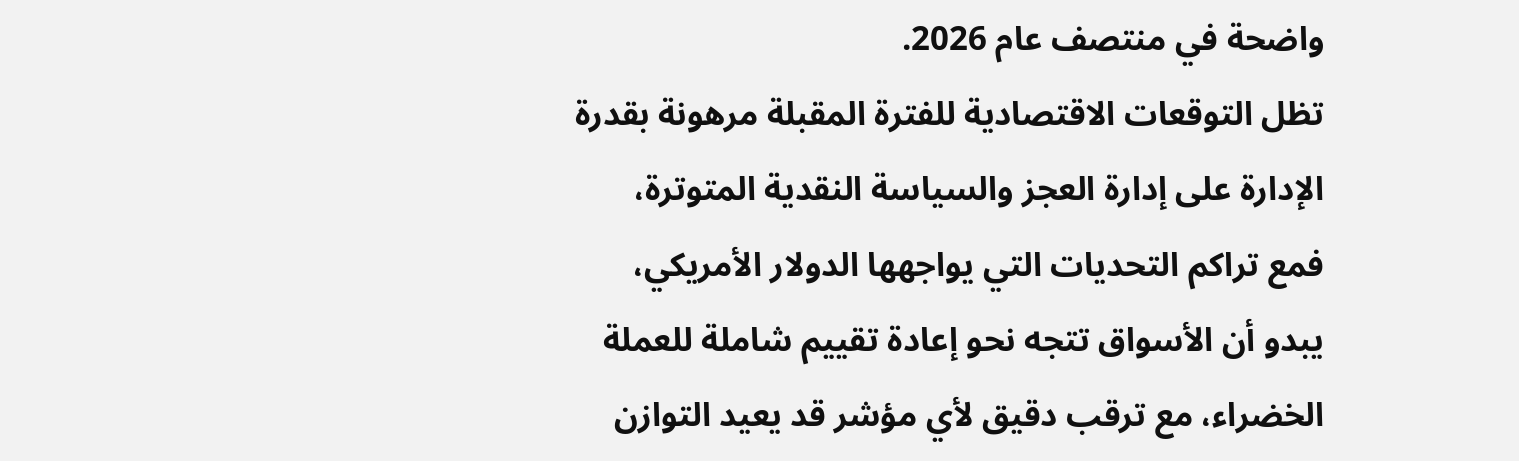واضحة في منتصف عام 2026.
تظل التوقعات الاقتصادية للفترة المقبلة مرهونة بقدرة الإدارة على إدارة العجز والسياسة النقدية المتوترة، فمع تراكم التحديات التي يواجهها الدولار الأمريكي، يبدو أن الأسواق تتجه نحو إعادة تقييم شاملة للعملة الخضراء، مع ترقب دقيق لأي مؤشر قد يعيد التوازن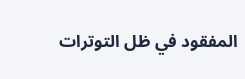المفقود في ظل التوترات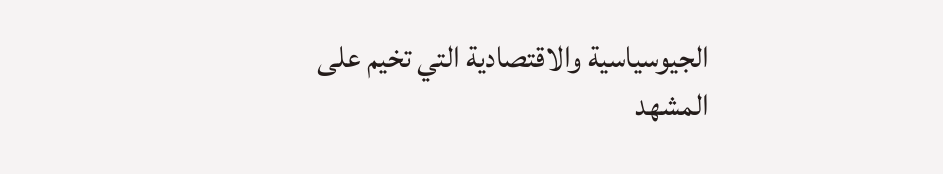الجيوسياسية والاقتصادية التي تخيم على المشهد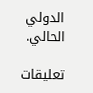الدولي الحالي.

تعليقات